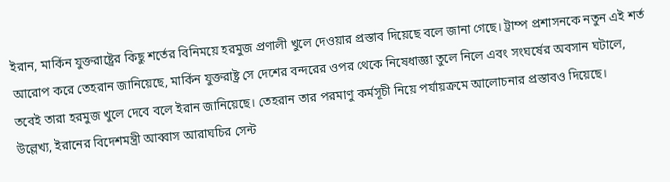ইরান, মার্কিন যুক্তরাষ্ট্রের কিছু শর্তের বিনিময়ে হরমুজ প্রণালী খুলে দেওয়ার প্রস্তাব দিয়েছে বলে জানা গেছে। ট্রাম্প প্রশাসনকে নতুন এই শর্ত আরোপ করে তেহরান জানিয়েছে, মার্কিন যুক্তরাষ্ট্র সে দেশের বন্দরের ওপর থেকে নিষেধাজ্ঞা তুলে নিলে এবং সংঘর্ষের অবসান ঘটালে, তবেই তারা হরমুজ খুলে দেবে বলে ইরান জানিয়েছে। তেহরান তার পরমাণু কর্মসূচী নিয়ে পর্যায়ক্রমে আলোচনার প্রস্তাবও দিয়েছে।
উল্লেখ্য, ইরানের বিদেশমন্ত্রী আব্বাস আরাঘচির সেন্ট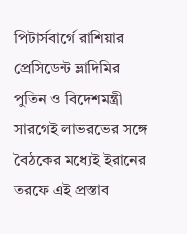পিটার্সবার্গে রাশিয়ার প্রেসিডেন্ট ভ্লাদিমির পুতিন ও বিদেশমন্ত্রী সারগেই লাভরভের সঙ্গে বৈঠকের মধ্যেই ইরানের তরফে এই প্রস্তাব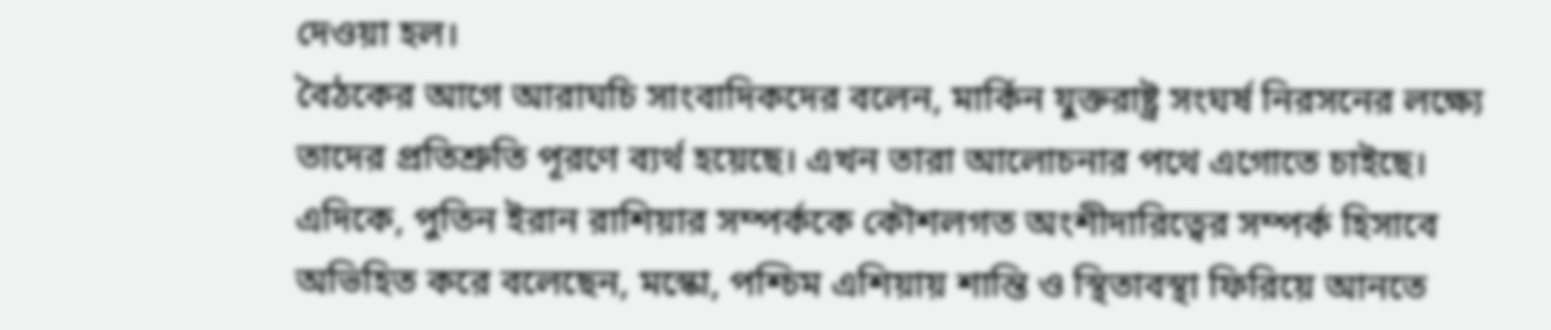দেওয়া হল।
বৈঠকের আগে আরাঘচি সাংবাদিকদের বলেন, মার্কিন যুক্তরাষ্ট্র সংঘর্ষ নিরসনের লক্ষ্যে তাদের প্রতিশ্রুতি পূরণে ব্যর্থ হয়েছে। এখন তারা আলোচনার পথে এগোতে চাইছে।
এদিকে, পুতিন ইরান রাশিয়ার সম্পর্ককে কৌশলগত অংশীদারিত্বের সম্পর্ক হিসাবে অভিহিত করে বলেছেন, মস্কো, পশ্চিম এশিয়ায় শান্তি ও স্থিতাবস্থা ফিরিয়ে আনতে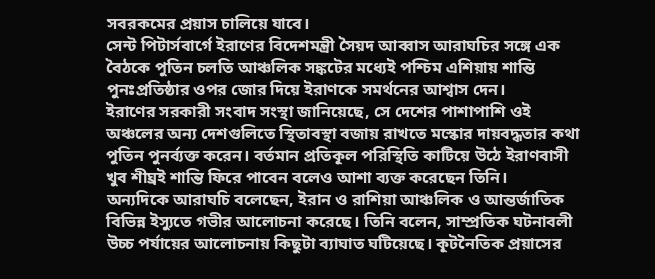সবরকমের প্রয়াস চালিয়ে যাবে।
সেন্ট পিটার্সবার্গে ইরাণের বিদেশমন্ত্রী সৈয়দ আব্বাস আরাঘচির সঙ্গে এক বৈঠকে পুতিন চলতি আঞ্চলিক সঙ্কটের মধ্যেই পশ্চিম এশিয়ায় শান্তি পুনঃপ্রতিষ্ঠার ওপর জোর দিয়ে ইরাণকে সমর্থনের আশ্বাস দেন।
ইরাণের সরকারী সংবাদ সংস্থা জানিয়েছে, সে দেশের পাশাপাশি ওই অঞ্চলের অন্য দেশগুলিতে স্থিতাবস্থা বজায় রাখতে মস্কোর দায়বদ্ধতার কথা পুতিন পুনর্ব্যক্ত করেন। বর্তমান প্রতিকূল পরিস্থিতি কাটিয়ে উঠে ইরাণবাসী খুব শীঘ্রই শান্তি ফিরে পাবেন বলেও আশা ব্যক্ত করেছেন তিনি।
অন্যদিকে আরাঘচি বলেছেন, ইরান ও রাশিয়া আঞ্চলিক ও আন্তর্জাতিক বিভিন্ন ইস্যুতে গভীর আলোচনা করেছে। তিনি বলেন, সাম্প্রতিক ঘটনাবলী উচ্চ পর্যায়ের আলোচনায় কিছুটা ব্যাঘাত ঘটিয়েছে। কূটনৈতিক প্রয়াসের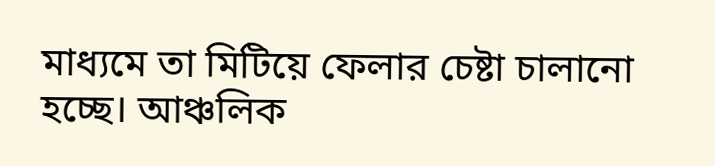মাধ্যমে তা মিটিয়ে ফেলার চেষ্টা চালানো হচ্ছে। আঞ্চলিক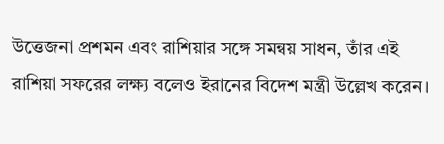উত্তেজনা প্রশমন এবং রাশিয়ার সঙ্গে সমন্বয় সাধন, তাঁর এই রাশিয়া সফরের লক্ষ্য বলেও ইরানের বিদেশ মন্ত্রী উল্লেখ করেন।